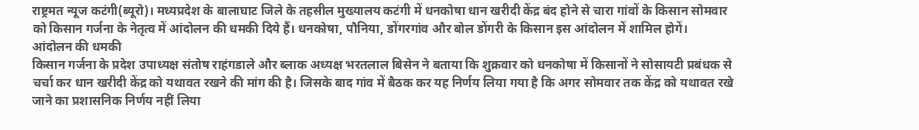राष्ट्रमत न्यूज कटंगी(ब्यूरो)। मध्यप्रदेश के बालाघाट जिले के तहसील मुख्यालय कटंगी में धनकोषा धान खरीदी केंद्र बंद होने से चारा गांवों के किसान सोमवार को किसान गर्जना के नेतृत्व में आंदोलन की धमकी दिये हैं। धनकोषा, पौनिया, डोंगरगांव और बोल डोंगरी के किसान इस आंदोलन में शामिल होगें।
आंदोलन की धमकी
किसान गर्जना के प्रदेश उपाध्यक्ष संतोष राहंगडाले और ब्लाक अध्यक्ष भरतलाल बिसेन ने बताया कि शुक्रवार को धनकोषा में किसानों ने सोसायटी प्रबंधक से चर्चा कर धान खरीदी केंद्र को यथावत रखने की मांग की है। जिसके बाद गांव में बैठक कर यह निर्णय लिया गया है कि अगर सोमवार तक केंद्र को यथावत रखे जाने का प्रशासनिक निर्णय नहीं लिया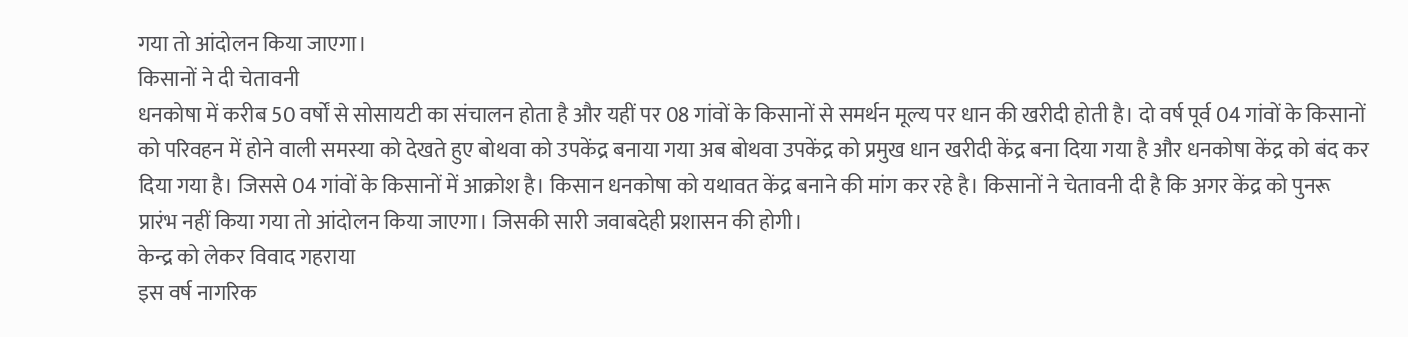गया तो आंदोलन किया जाएगा।
किसानों ने दी चेतावनी
धनकोषा में करीब 50 वर्षों से सोसायटी का संचालन होता है और यहीं पर 08 गांवों के किसानों से समर्थन मूल्य पर धान की खरीदी होती है। दो वर्ष पूर्व 04 गांवों के किसानों को परिवहन में होने वाली समस्या को देखते हुए बोथवा को उपकेंद्र बनाया गया अब बोथवा उपकेंद्र को प्रमुख धान खरीदी केंद्र बना दिया गया है और धनकोषा केंद्र को बंद कर दिया गया है। जिससे 04 गांवों के किसानों में आक्रोश है। किसान धनकोषा को यथावत केंद्र बनाने की मांग कर रहे है। किसानों ने चेतावनी दी है कि अगर केंद्र को पुनरू प्रारंभ नहीं किया गया तो आंदोलन किया जाएगा। जिसकी सारी जवाबदेही प्रशासन की होगी।
केन्द्र को लेकर विवाद गहराया
इस वर्ष नागरिक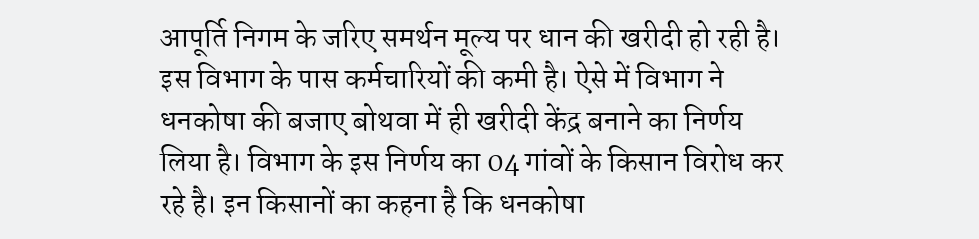आपूर्ति निगम के जरिए समर्थन मूल्य पर धान की खरीदी हो रही है। इस विभाग के पास कर्मचारियों की कमी है। ऐसे में विभाग ने धनकोषा की बजाए बोथवा में ही खरीदी केंद्र बनाने का निर्णय लिया है। विभाग के इस निर्णय का 04 गांवों के किसान विरोध कर रहे है। इन किसानों का कहना है कि धनकोषा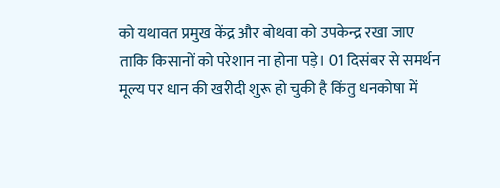को यथावत प्रमुख केंद्र और बोथवा को उपकेन्द्र रखा जाए ताकि किसानों को परेशान ना होना पड़े। 01 दिसंबर से समर्थन मूल्य पर धान की खरीदी शुरू हो चुकी है किंतु धनकोषा में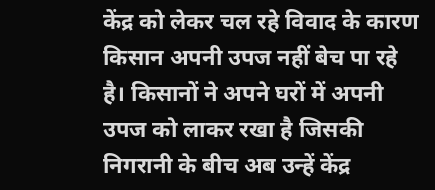केंद्र को लेकर चल रहे विवाद के कारण किसान अपनी उपज नहीं बेच पा रहे है। किसानों ने अपने घरों में अपनी उपज को लाकर रखा है जिसकी निगरानी के बीच अब उन्हें केंद्र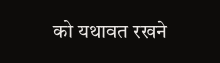को यथावत रखने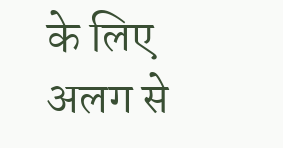के लिए अलग से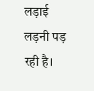लड़ाई लड़नी पड़ रही है।